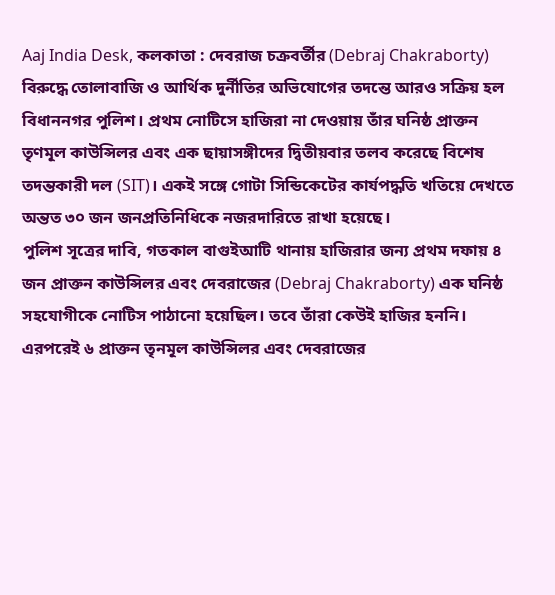Aaj India Desk, কলকাতা : দেবরাজ চক্রবর্তীর (Debraj Chakraborty) বিরুদ্ধে তোলাবাজি ও আর্থিক দুর্নীতির অভিযোগের তদন্তে আরও সক্রিয় হল বিধাননগর পুলিশ। প্রথম নোটিসে হাজিরা না দেওয়ায় তাঁর ঘনিষ্ঠ প্রাক্তন তৃণমূল কাউন্সিলর এবং এক ছায়াসঙ্গীদের দ্বিতীয়বার তলব করেছে বিশেষ তদন্তকারী দল (SIT)। একই সঙ্গে গোটা সিন্ডিকেটের কার্যপদ্ধতি খতিয়ে দেখতে অন্তত ৩০ জন জনপ্রতিনিধিকে নজরদারিতে রাখা হয়েছে।
পুলিশ সূত্রের দাবি, গতকাল বাগুইআটি থানায় হাজিরার জন্য প্রথম দফায় ৪ জন প্রাক্তন কাউন্সিলর এবং দেবরাজের (Debraj Chakraborty) এক ঘনিষ্ঠ সহযোগীকে নোটিস পাঠানো হয়েছিল। তবে তাঁরা কেউই হাজির হননি। এরপরেই ৬ প্রাক্তন তৃনমূল কাউন্সিলর এবং দেবরাজের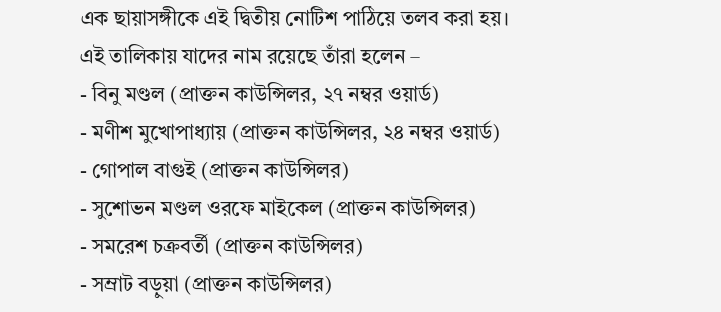এক ছায়াসঙ্গীকে এই দ্বিতীয় নোটিশ পাঠিয়ে তলব করা হয়।
এই তালিকায় যাদের নাম রয়েছে তাঁরা হলেন –
- বিনু মণ্ডল (প্রাক্তন কাউন্সিলর, ২৭ নম্বর ওয়ার্ড)
- মণীশ মুখোপাধ্যায় (প্রাক্তন কাউন্সিলর, ২৪ নম্বর ওয়ার্ড)
- গোপাল বাগুই (প্রাক্তন কাউন্সিলর)
- সুশোভন মণ্ডল ওরফে মাইকেল (প্রাক্তন কাউন্সিলর)
- সমরেশ চক্রবর্তী (প্রাক্তন কাউন্সিলর)
- সম্রাট বড়ুয়া (প্রাক্তন কাউন্সিলর)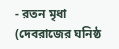- রতন মৃধা (দেবরাজের ঘনিষ্ঠ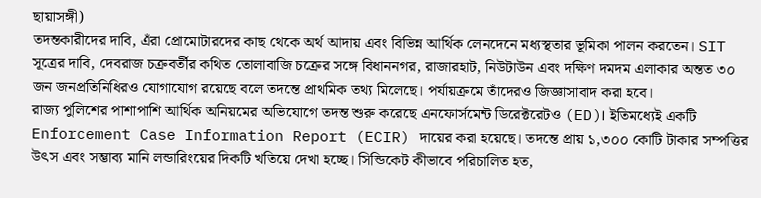ছায়াসঙ্গী)
তদন্তকারীদের দাবি, এঁরা প্রোমোটারদের কাছ থেকে অর্থ আদায় এবং বিভিন্ন আর্থিক লেনদেনে মধ্যস্থতার ভূমিকা পালন করতেন। SIT সূত্রের দাবি, দেবরাজ চক্রবর্তীর কথিত তোলাবাজি চক্রের সঙ্গে বিধাননগর, রাজারহাট, নিউটাউন এবং দক্ষিণ দমদম এলাকার অন্তত ৩০ জন জনপ্রতিনিধিরও যোগাযোগ রয়েছে বলে তদন্তে প্রাথমিক তথ্য মিলেছে। পর্যায়ক্রমে তাঁদেরও জিজ্ঞাসাবাদ করা হবে।
রাজ্য পুলিশের পাশাপাশি আর্থিক অনিয়মের অভিযোগে তদন্ত শুরু করেছে এনফোর্সমেন্ট ডিরেক্টরেটও (ED)। ইতিমধ্যেই একটি Enforcement Case Information Report (ECIR) দায়ের করা হয়েছে। তদন্তে প্রায় ১,৩০০ কোটি টাকার সম্পত্তির উৎস এবং সম্ভাব্য মানি লন্ডারিংয়ের দিকটি খতিয়ে দেখা হচ্ছে। সিন্ডিকেট কীভাবে পরিচালিত হত,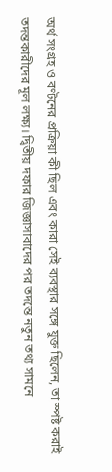অর্থ সংগ্রহ ও বণ্টনের প্রক্রিয়া কী ছিল এবং কারা সেই ব্যবস্থার সঙ্গে যুক্ত ছিলেন, তা স্পষ্ট করাই তদন্তকারীদের মূল লক্ষ্য। দ্বিতীয় দফার জিজ্ঞাসাবাদের পর তদন্তে নতুন তথ্য সামনে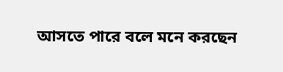আসতে পারে বলে মনে করছেন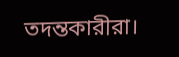তদন্তকারীরা।